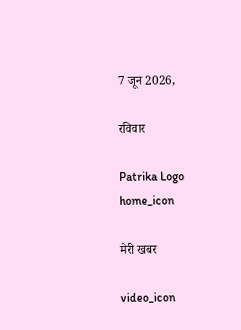7 जून 2026,

रविवार

Patrika Logo
home_icon

मेरी खबर

video_icon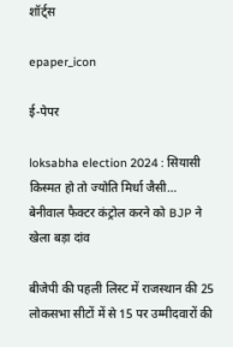शॉर्ट्स

epaper_icon

ई-पेपर

loksabha election 2024 : सियासी किस्मत हो तो ज्योति मिर्धा जैसी… बेनीवाल फैक्टर कंट्रोल करने को BJP ने खेला बड़ा दांव

बीजेपी की पहली लिस्ट में राजस्थान की 25 लोकसभा सीटों में से 15 पर उम्मीदवारों की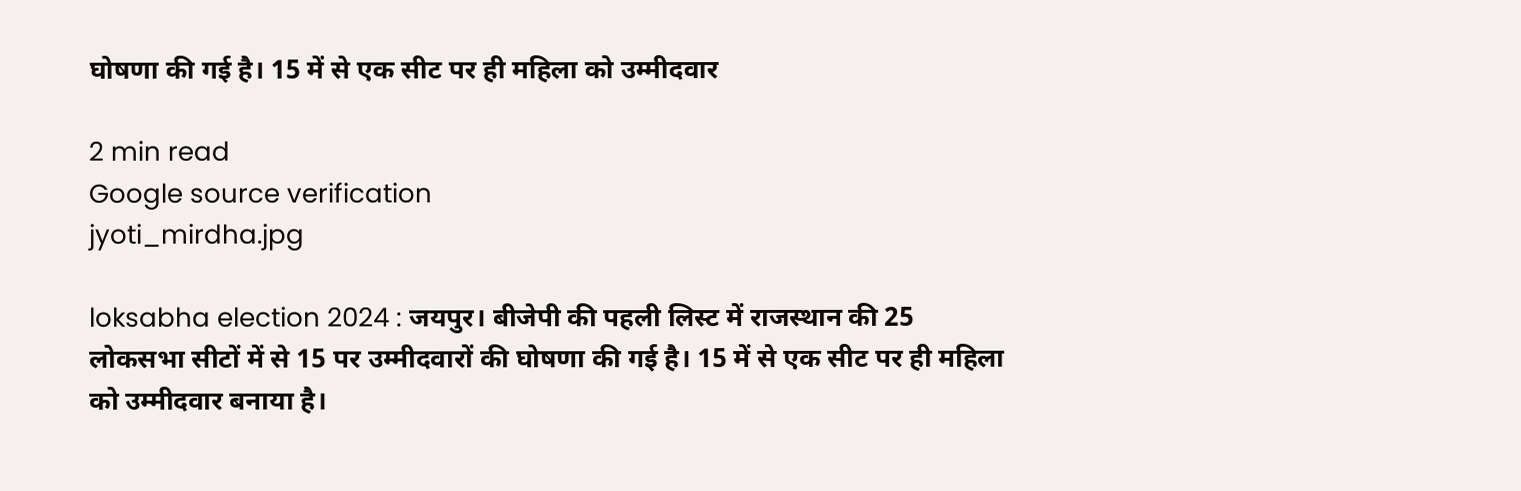घोषणा की गई है। 15 में से एक सीट पर ही महिला को उम्मीदवार

2 min read
Google source verification
jyoti_mirdha.jpg

loksabha election 2024 : जयपुर। बीजेपी की पहली लिस्ट में राजस्थान की 25 लोकसभा सीटों में से 15 पर उम्मीदवारों की घोषणा की गई है। 15 में से एक सीट पर ही महिला को उम्मीदवार बनाया है।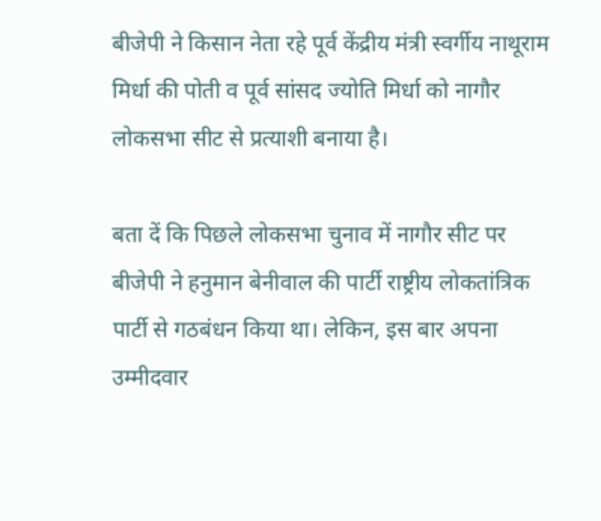बीजेपी ने किसान नेता रहे पूर्व केंद्रीय मंत्री स्वर्गीय नाथूराम मिर्धा की पोती व पूर्व सांसद ज्योति मिर्धा को नागौर लोकसभा सीट से प्रत्याशी बनाया है।

बता दें कि पिछले लोकसभा चुनाव में नागौर सीट पर बीजेपी ने हनुमान बेनीवाल की पार्टी राष्ट्रीय लोकतांत्रिक पार्टी से गठबंधन किया था। लेकिन, इस बार अपना उम्मीदवार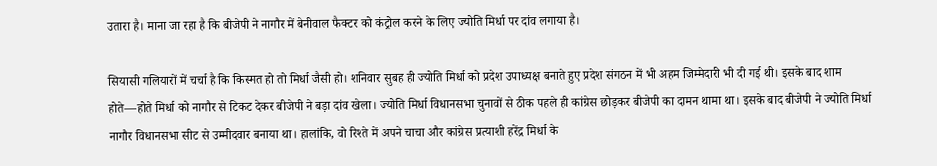उतारा है। माना जा रहा है कि बीजेपी ने नागौर में बेनीवाल फैक्टर को कंट्रोल करने के लिए ज्योति मिर्धा पर दांव लगाया है।

सियासी गलियारों में चर्चा है कि किस्मत हो तो मिर्धा जैसी हो। शनिवार सुबह ही ज्योति मिर्धा को प्रदेश उपाध्यक्ष बनाते हुए प्रदेश संगठन में भी अहम जिम्मेदारी भी दी गई थी। इसके बाद शाम होते—होते मिर्धा को नागौर से टिकट देकर बीजेपी ने बड़ा दांव खेला। ज्योति मिर्धा विधानसभा चुनावों से ठीक पहले ही कांग्रेस छोड़कर बीजेपी का दामन थामा था। इसके बाद बीजेपी ने ज्योति मिर्धा नागौर विधानसभा सीट से उम्मीदवार बनाया था। हालांकि, वो रिश्ते में अपने चाचा और कांग्रेस प्रत्याशी हरेंद्र मिर्धा के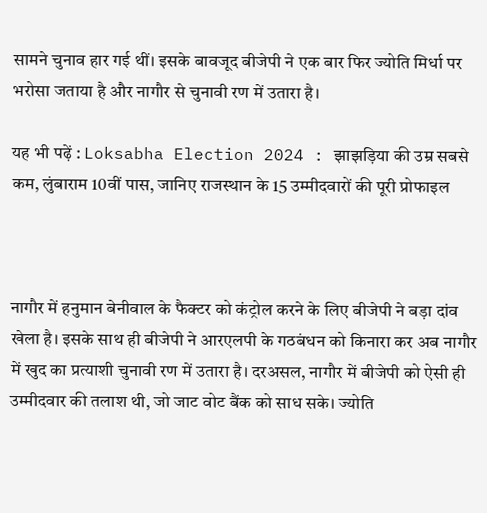सामने चुनाव हार गई थीं। इसके बावजूद बीजेपी ने एक बार फिर ज्योति मिर्धा पर भरोसा जताया है और नागौर से चुनावी रण में उतारा है।

यह भी पढ़ें : Loksabha Election 2024 : झाझड़िया की उम्र सबसे कम, लुंबाराम 10वीं पास, जानिए राजस्थान के 15 उम्मीदवारों की पूरी प्रोफाइल



नागौर में हनुमान बेनीवाल के फैक्टर को कंट्रोल करने के लिए बीजेपी ने बड़ा दांव खेला है। इसके साथ ही बीजेपी ने आरएलपी के गठबंधन को किनारा कर अब नागौर में खुद का प्रत्याशी चुनावी रण में उतारा है। दरअसल, नागौर में बीजेपी को ऐसी ही उम्मीदवार की तलाश थी, जो जाट वोट बैंक को साध सके। ज्योति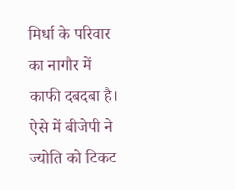मिर्धा के परिवार का नागौर में काफी दबदबा है। ऐसे में बीजेपी ने ज्योति को टिकट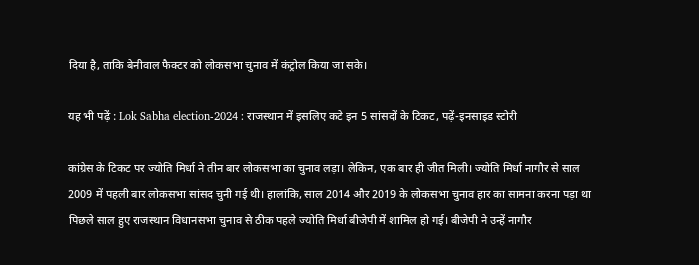दिया है, ताकि बेनीवाल फैक्टर को लोकसभा चुनाव में कंट्रोल किया जा सके।

यह भी पढ़ें : Lok Sabha election-2024 : राजस्थान में इसलिए कटे इन 5 सांसदों के टिकट, पढ़ें-इनसाइड स्टोरी

कांग्रेस के टिकट पर ज्योति मिर्धा ने तीन बार लोकसभा का चुनाव लड़ा। लेकिन, एक बार ही जीत मिली। ज्योति मिर्धा नागौर से साल 2009 में पहली बार लोकसभा सांसद चुनी गई थी। हालांकि, साल 2014 और 2019 के लोकसभा चुनाव हार का सामना करना पड़ा था
पिछले साल हुए राजस्थान विधानसभा चुनाव से ठीक पहले ज्योति मिर्धा बीजेपी में शामिल हो गई। बीजेपी ने उन्हें नागौर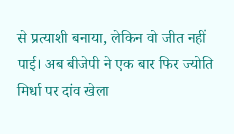से प्रत्याशी बनाया, लेकिन वो जीत नहीं पाई। अब बीजेपी ने एक बार फिर ज्योति मिर्धा पर दांव खेला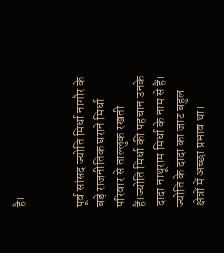है।


पूर्व सांसद ज्योति मिर्धा नागौर के बड़े राजनीतिक घराने मिर्धा परिवार से ताल्लुक रखती हैं।ज्योति मिर्धा की पहचान उनके दादा नाथूराम मिर्धा के नाम से हैं। ज्योति के दादा का जाट बहुल क्षेत्रों में अच्छा प्रभाव था।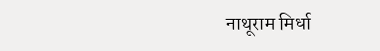नाथूराम मिर्धा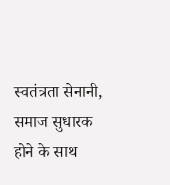स्वतंत्रता सेनानी, समाज सुधारक होने के साथ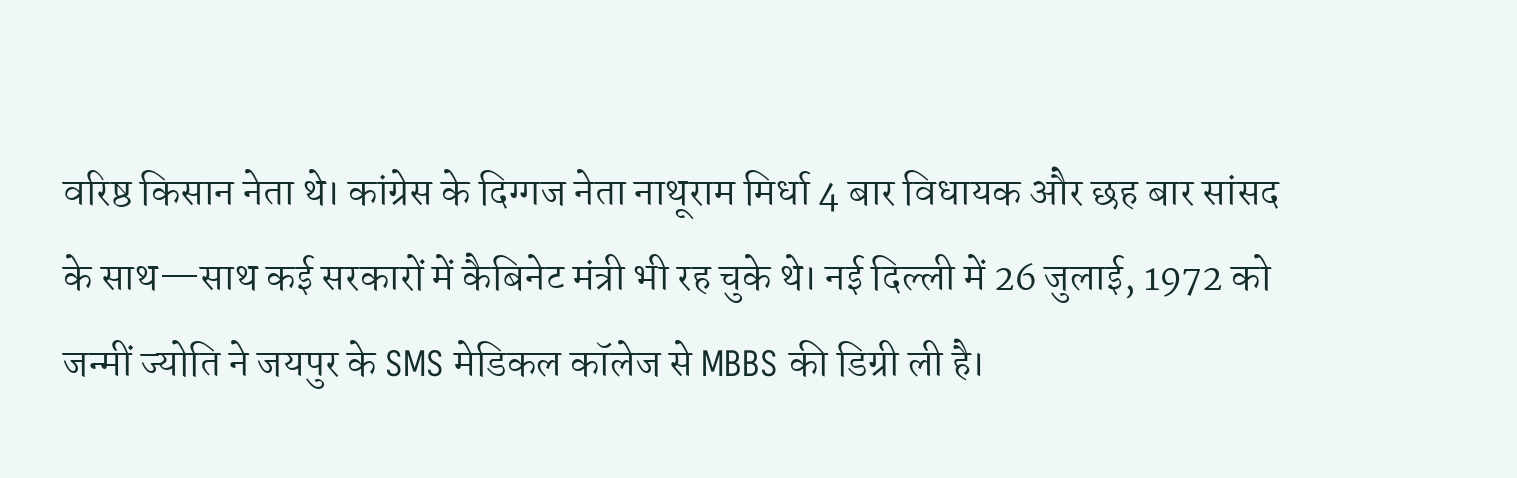वरिष्ठ किसान नेता थे। कांग्रेस के दिग्गज नेता नाथूराम मिर्धा 4 बार विधायक और छह बार सांसद के साथ—साथ कई सरकारों में कैबिनेट मंत्री भी रह चुके थे। नई दिल्ली में 26 जुलाई, 1972 को जन्मीं ज्योति ने जयपुर के SMS मेडिकल कॉलेज से MBBS की डिग्री ली है।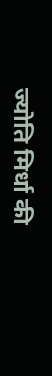ज्योति मिर्धा की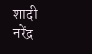शादी नरेंद्र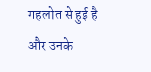गहलोत से हुई है और उनके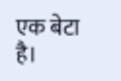एक बेटा है।